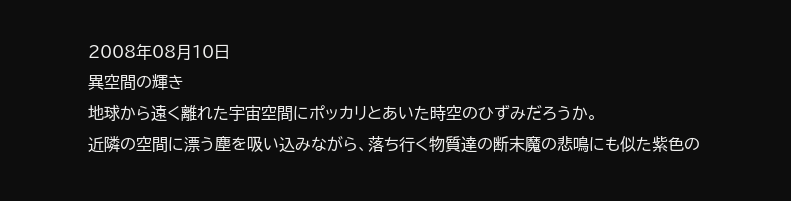2008年08月10日
異空間の輝き
地球から遠く離れた宇宙空間にポッカリとあいた時空のひずみだろうか。
近隣の空間に漂う塵を吸い込みながら、落ち行く物質達の断末魔の悲鳴にも似た紫色の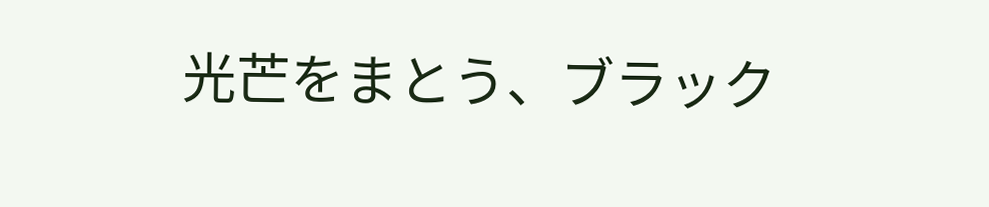光芒をまとう、ブラック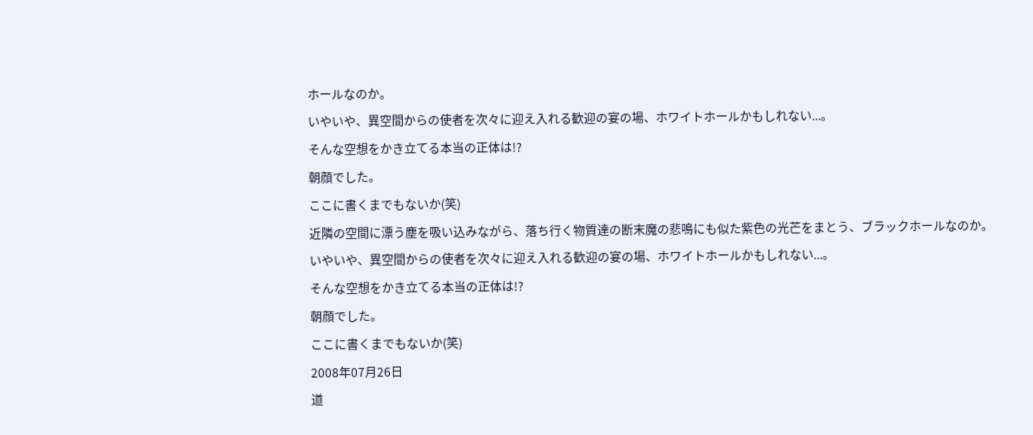ホールなのか。
いやいや、異空間からの使者を次々に迎え入れる歓迎の宴の場、ホワイトホールかもしれない...。
そんな空想をかき立てる本当の正体は!?
朝顔でした。
ここに書くまでもないか(笑)
近隣の空間に漂う塵を吸い込みながら、落ち行く物質達の断末魔の悲鳴にも似た紫色の光芒をまとう、ブラックホールなのか。
いやいや、異空間からの使者を次々に迎え入れる歓迎の宴の場、ホワイトホールかもしれない...。
そんな空想をかき立てる本当の正体は!?
朝顔でした。
ここに書くまでもないか(笑)
2008年07月26日
道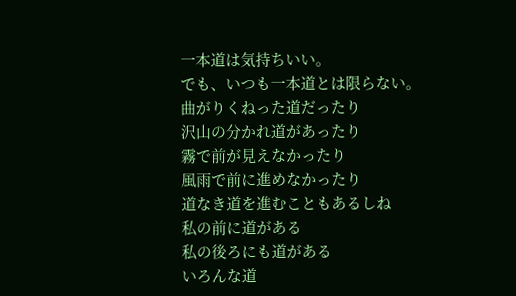一本道は気持ちいい。
でも、いつも一本道とは限らない。
曲がりくねった道だったり
沢山の分かれ道があったり
霧で前が見えなかったり
風雨で前に進めなかったり
道なき道を進むこともあるしね
私の前に道がある
私の後ろにも道がある
いろんな道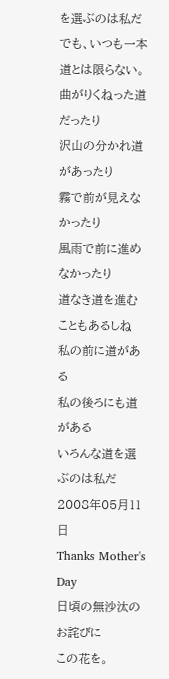を選ぶのは私だ
でも、いつも一本道とは限らない。
曲がりくねった道だったり
沢山の分かれ道があったり
霧で前が見えなかったり
風雨で前に進めなかったり
道なき道を進むこともあるしね
私の前に道がある
私の後ろにも道がある
いろんな道を選ぶのは私だ
2008年05月11日
Thanks Mother's Day
日頃の無沙汰のお詫びに
この花を。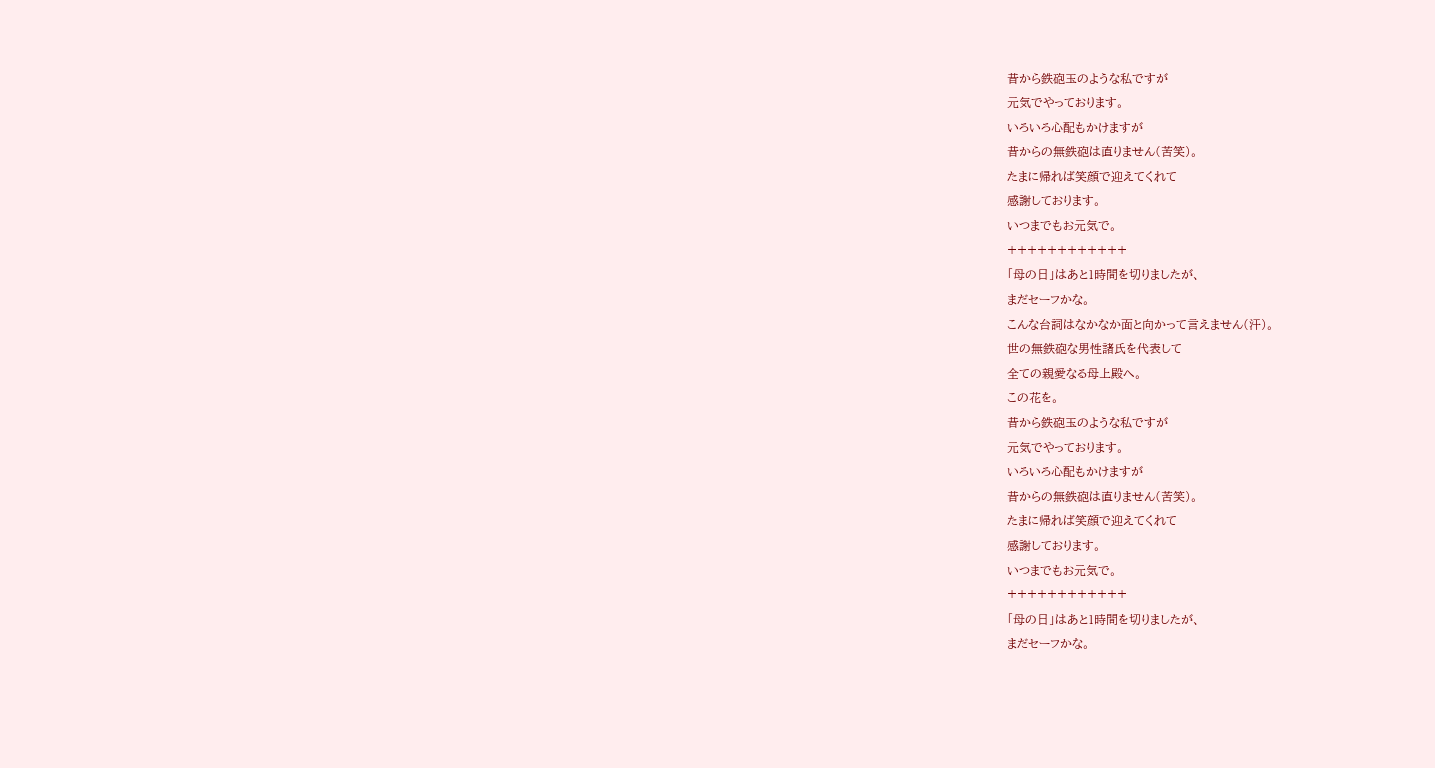昔から鉄砲玉のような私ですが
元気でやっております。
いろいろ心配もかけますが
昔からの無鉄砲は直りません(苦笑)。
たまに帰れば笑顔で迎えてくれて
感謝しております。
いつまでもお元気で。
++++++++++++
「母の日」はあと1時間を切りましたが、
まだセーフかな。
こんな台詞はなかなか面と向かって言えません(汗)。
世の無鉄砲な男性諸氏を代表して
全ての親愛なる母上殿へ。
この花を。
昔から鉄砲玉のような私ですが
元気でやっております。
いろいろ心配もかけますが
昔からの無鉄砲は直りません(苦笑)。
たまに帰れば笑顔で迎えてくれて
感謝しております。
いつまでもお元気で。
++++++++++++
「母の日」はあと1時間を切りましたが、
まだセーフかな。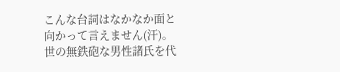こんな台詞はなかなか面と向かって言えません(汗)。
世の無鉄砲な男性諸氏を代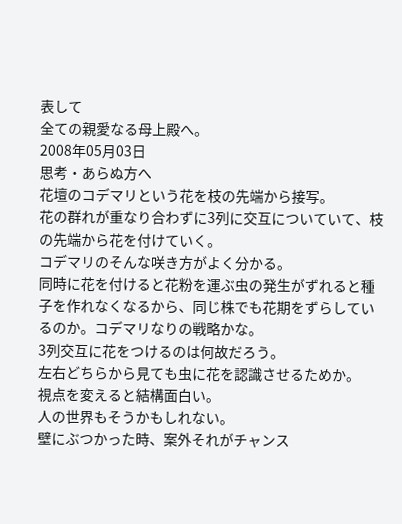表して
全ての親愛なる母上殿へ。
2008年05月03日
思考・あらぬ方へ
花壇のコデマリという花を枝の先端から接写。
花の群れが重なり合わずに3列に交互についていて、枝の先端から花を付けていく。
コデマリのそんな咲き方がよく分かる。
同時に花を付けると花粉を運ぶ虫の発生がずれると種子を作れなくなるから、同じ株でも花期をずらしているのか。コデマリなりの戦略かな。
3列交互に花をつけるのは何故だろう。
左右どちらから見ても虫に花を認識させるためか。
視点を変えると結構面白い。
人の世界もそうかもしれない。
壁にぶつかった時、案外それがチャンス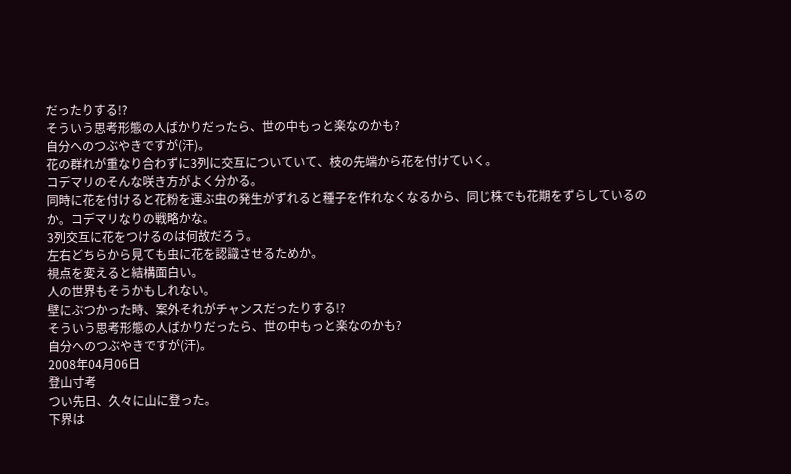だったりする!?
そういう思考形態の人ばかりだったら、世の中もっと楽なのかも?
自分へのつぶやきですが(汗)。
花の群れが重なり合わずに3列に交互についていて、枝の先端から花を付けていく。
コデマリのそんな咲き方がよく分かる。
同時に花を付けると花粉を運ぶ虫の発生がずれると種子を作れなくなるから、同じ株でも花期をずらしているのか。コデマリなりの戦略かな。
3列交互に花をつけるのは何故だろう。
左右どちらから見ても虫に花を認識させるためか。
視点を変えると結構面白い。
人の世界もそうかもしれない。
壁にぶつかった時、案外それがチャンスだったりする!?
そういう思考形態の人ばかりだったら、世の中もっと楽なのかも?
自分へのつぶやきですが(汗)。
2008年04月06日
登山寸考
つい先日、久々に山に登った。
下界は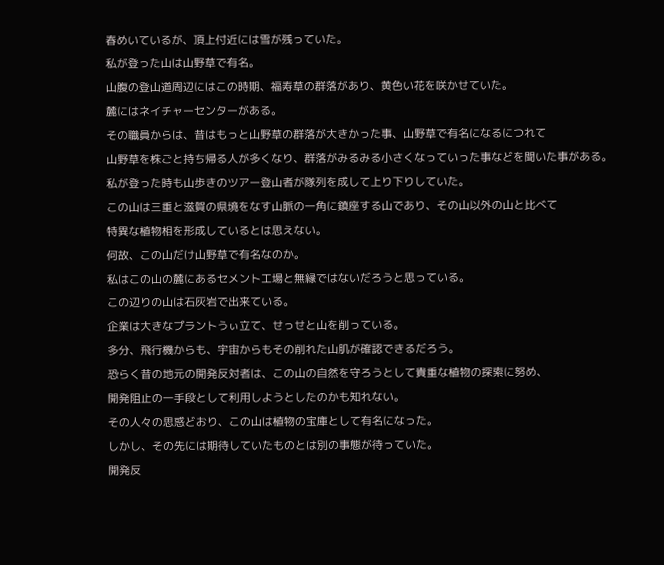春めいているが、頂上付近には雪が残っていた。
私が登った山は山野草で有名。
山腹の登山道周辺にはこの時期、福寿草の群落があり、黄色い花を咲かせていた。
麓にはネイチャーセンターがある。
その職員からは、昔はもっと山野草の群落が大きかった事、山野草で有名になるにつれて
山野草を株ごと持ち帰る人が多くなり、群落がみるみる小さくなっていった事などを聞いた事がある。
私が登った時も山歩きのツアー登山者が隊列を成して上り下りしていた。
この山は三重と滋賀の県境をなす山脈の一角に鎮座する山であり、その山以外の山と比べて
特異な植物相を形成しているとは思えない。
何故、この山だけ山野草で有名なのか。
私はこの山の麓にあるセメント工場と無縁ではないだろうと思っている。
この辺りの山は石灰岩で出来ている。
企業は大きなプラントうぃ立て、せっせと山を削っている。
多分、飛行機からも、宇宙からもその削れた山肌が確認できるだろう。
恐らく昔の地元の開発反対者は、この山の自然を守ろうとして貴重な植物の探索に努め、
開発阻止の一手段として利用しようとしたのかも知れない。
その人々の思惑どおり、この山は植物の宝庫として有名になった。
しかし、その先には期待していたものとは別の事態が待っていた。
開発反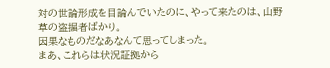対の世論形成を目論んでいたのに、やって来たのは、山野草の盗掘者ばかり。
因果なものだなあなんて思ってしまった。
まあ、これらは状況証拠から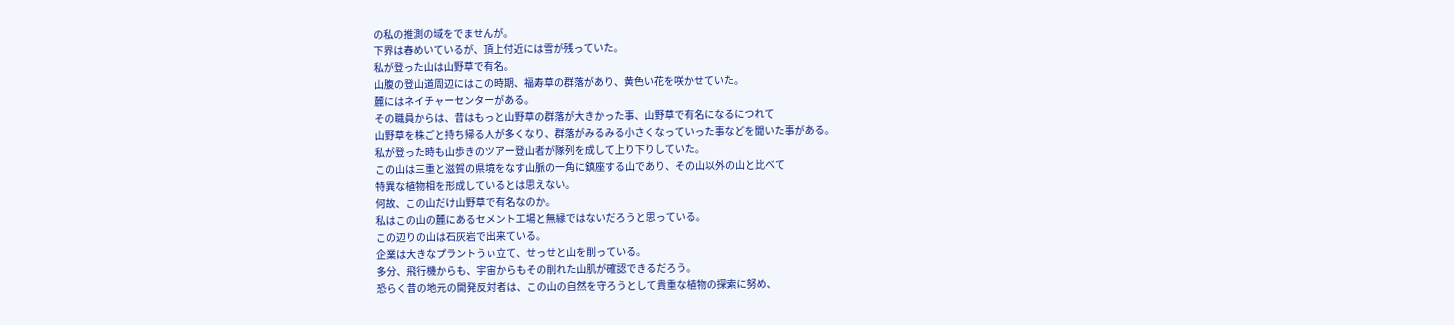の私の推測の域をでませんが。
下界は春めいているが、頂上付近には雪が残っていた。
私が登った山は山野草で有名。
山腹の登山道周辺にはこの時期、福寿草の群落があり、黄色い花を咲かせていた。
麓にはネイチャーセンターがある。
その職員からは、昔はもっと山野草の群落が大きかった事、山野草で有名になるにつれて
山野草を株ごと持ち帰る人が多くなり、群落がみるみる小さくなっていった事などを聞いた事がある。
私が登った時も山歩きのツアー登山者が隊列を成して上り下りしていた。
この山は三重と滋賀の県境をなす山脈の一角に鎮座する山であり、その山以外の山と比べて
特異な植物相を形成しているとは思えない。
何故、この山だけ山野草で有名なのか。
私はこの山の麓にあるセメント工場と無縁ではないだろうと思っている。
この辺りの山は石灰岩で出来ている。
企業は大きなプラントうぃ立て、せっせと山を削っている。
多分、飛行機からも、宇宙からもその削れた山肌が確認できるだろう。
恐らく昔の地元の開発反対者は、この山の自然を守ろうとして貴重な植物の探索に努め、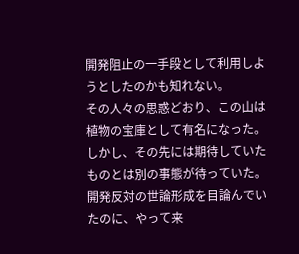開発阻止の一手段として利用しようとしたのかも知れない。
その人々の思惑どおり、この山は植物の宝庫として有名になった。
しかし、その先には期待していたものとは別の事態が待っていた。
開発反対の世論形成を目論んでいたのに、やって来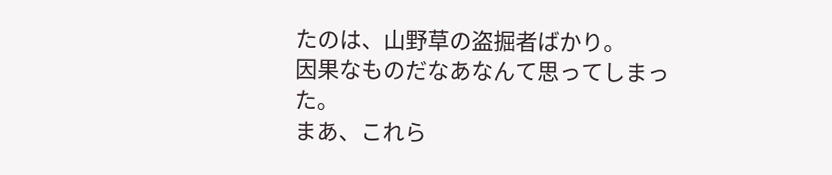たのは、山野草の盗掘者ばかり。
因果なものだなあなんて思ってしまった。
まあ、これら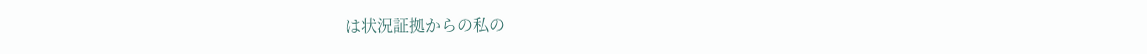は状況証拠からの私の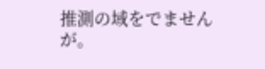推測の域をでませんが。